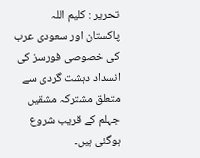تحریر : کلیم اللہ
پاکستان اور سعودی عرب کی خصوصی فورسز کی انسداد دہشت گردی سے متعلق مشترکہ مشقیں جہلم کے قریب شروع ہوگئی ہیں۔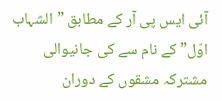آئی ایس پی آر کے مطابق ”الشہاب اوّل” کے نام سے کی جانیوالی مشترکہ مشقوں کے دوران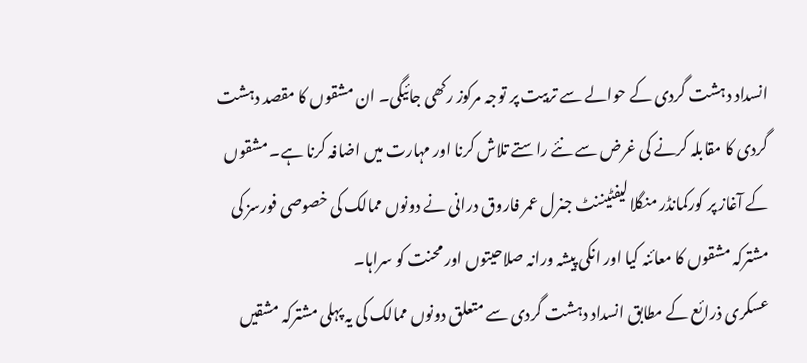انسداد دہشت گردی کے حوالے سے تربیت پر توجہ مرکوز رکھی جائیگی۔ ان مشقوں کا مقصد دہشت گردی کا مقابلہ کرنے کی غرض سے نئے راستے تلاش کرنا اور مہارت میں اضافہ کرنا ہے۔ مشقوں کے آغاز پر کورکمانڈر منگلا لیفٹیننٹ جنرل عمر فاروق درانی نے دونوں ممالک کی خصوصی فورسز کی مشترکہ مشقوں کا معائنہ کیا اور انکی پیشہ ورانہ صلاحیتوں اور محنت کو سراہا۔
عسکری ذرائع کے مطابق انسداد دہشت گردی سے متعلق دونوں ممالک کی یہ پہلی مشترکہ مشقیں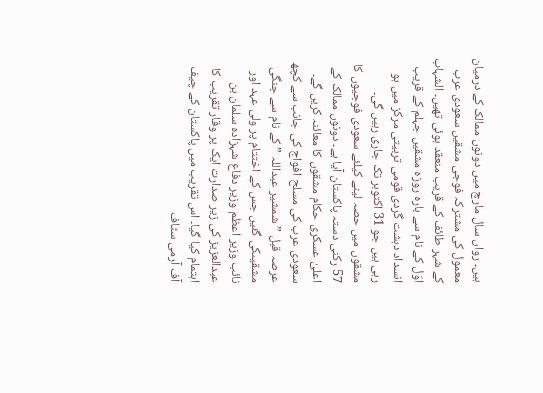ہیں۔ رواں سال مارچ میں دونوں ممالک کے درمیان معمول کی مشترکہ فوجی مشقیں سعودی عرب کے شہر طائف کے قریب منعقد ہوئی تھیں۔ الشہاب اوّل کے نام سے بارہ روزہ مشقیں جہلم کے قریب انسداد دہشت گردی قومی تربیتی مرکز میں ہو رہی ہیں جو 31 اکتوبر تک جاری رہیں گی۔ مشقوں میں حصہ لینے کیلئے سعودی فوجیوں کا 57 رکنی دستہ پاکستان آیا ہے۔ دونوں ممالک کے اعلیٰ عسکری حکام مشقوں کا معائنہ کریں گے۔
سعودی عرب کی مسلح افواج کی جانب سے کچھ عرصہ قبل ”شمشیر عبداللہ ”کے نام سے جنگی مشقیںکی گئیں جس کے اختتام پر ولی عہد اور نائب وزیر اعظم وزیر دفاع شہزادہ سلمان بن عبدالعزیز کی زیر صدارت ایک پر وقار تقریب کا اہتمام کیا گیا۔ اس تقریب میں پاکستان کے چیف آف آرمی سٹاف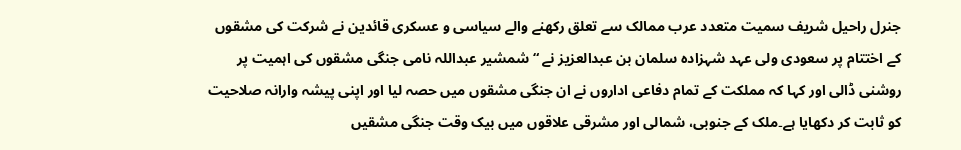جنرل راحیل شریف سمیت متعدد عرب ممالک سے تعلق رکھنے والے سیاسی و عسکری قائدین نے شرکت کی مشقوں کے اختتام پر سعودی ولی عہد شہزادہ سلمان بن عبدالعزیز نے “شمشیر عبداللہ نامی جنگی مشقوں کی اہمیت پر روشنی ڈالی اور کہا کہ مملکت کے تمام دفاعی اداروں نے ان جنگی مشقوں میں حصہ لیا اور اپنی پیشہ وارانہ صلاحیت کو ثابت کر دکھایا ہے۔ملک کے جنوبی، شمالی اور مشرقی علاقوں میں بیک وقت جنگی مشقیں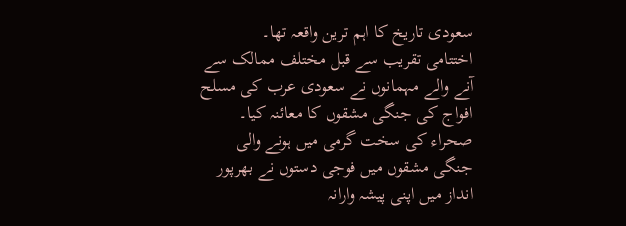سعودی تاریخ کا اہم ترین واقعہ تھا۔
اختتامی تقریب سے قبل مختلف ممالک سے آنے والے مہمانوں نے سعودی عرب کی مسلح افواج کی جنگی مشقوں کا معائنہ کیا۔ صحراء کی سخت گرمی میں ہونے والی جنگی مشقوں میں فوجی دستوں نے بھرپور انداز میں اپنی پیشہ وارانہ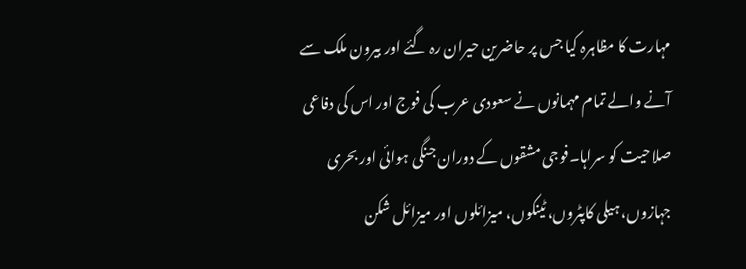مہارت کا مظاہرہ کیا جس پر حاضرین حیران رہ گئے اور بیرون ملک سے آنے والے تمام مہمانوں نے سعودی عرب کی فوج اور اس کی دفاعی صلاحیت کو سراہا۔فوجی مشقوں کے دوران جنگی ہوائی اور بحری جہازوں، ہیلی کاپٹروں، ٹینکوں، میزائلوں اور میزائل شکن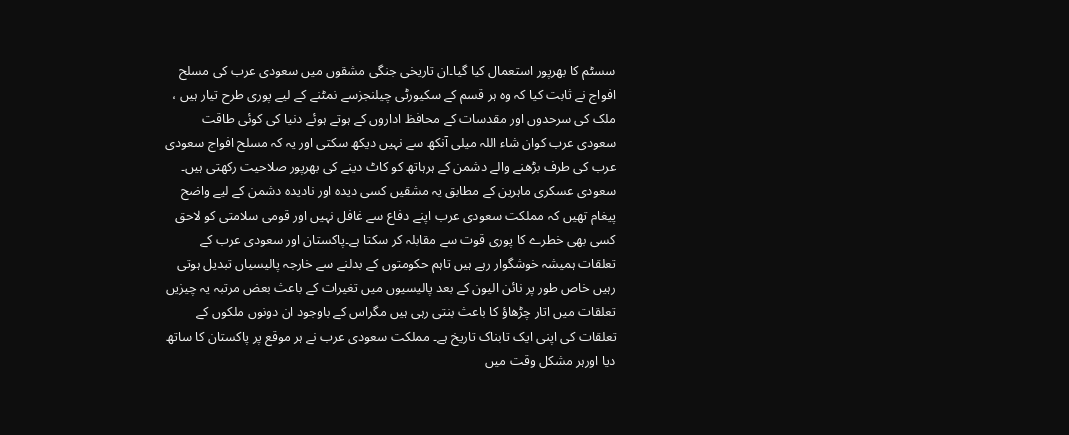سسٹم کا بھرپور استعمال کیا گیا۔ان تاریخی جنگی مشقوں میں سعودی عرب کی مسلح افواج نے ثابت کیا کہ وہ ہر قسم کے سکیورٹی چیلنجزسے نمٹنے کے لیے پوری طرح تیار ہیں ، ملک کی سرحدوں اور مقدسات کے محافظ اداروں کے ہوتے ہوئے دنیا کی کوئی طاقت سعودی عرب کوان شاء اللہ میلی آنکھ سے نہیں دیکھ سکتی اور یہ کہ مسلح افواج سعودی عرب کی طرف بڑھنے والے دشمن کے ہرہاتھ کو کاٹ دینے کی بھرپور صلاحیت رکھتی ہیں۔
سعودی عسکری ماہرین کے مطابق یہ مشقیں کسی دیدہ اور نادیدہ دشمن کے لیے واضح پیغام تھیں کہ مملکت سعودی عرب اپنے دفاع سے غافل نہیں اور قومی سلامتی کو لاحق کسی بھی خطرے کا پوری قوت سے مقابلہ کر سکتا ہے۔پاکستان اور سعودی عرب کے تعلقات ہمیشہ خوشگوار رہے ہیں تاہم حکومتوں کے بدلنے سے خارجہ پالیسیاں تبدیل ہوتی رہیں خاص طور پر نائن الیون کے بعد پالیسیوں میں تغیرات کے باعث بعض مرتبہ یہ چیزیں تعلقات میں اتار چڑھاؤ کا باعث بنتی رہی ہیں مگراس کے باوجود ان دونوں ملکوں کے تعلقات کی اپنی ایک تابناک تاریخ ہے۔ مملکت سعودی عرب نے ہر موقع پر پاکستان کا ساتھ دیا اورہر مشکل وقت میں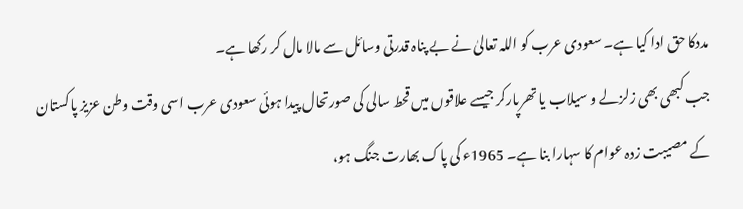مددکا حق ادا کیا ہے۔ سعودی عرب کو اللہ تعالیٰ نے بے پناہ قدرتی وسائل سے مالا مال کر رکھا ہے۔
جب کبھی بھی زلزلے و سیلاب یا تھرپارکر جیسے علاقوں میں قحط سالی کی صورتحال پیدا ہوئی سعودی عرب اسی وقت وطن عزیز پاکستان کے مصیبت زدہ عوام کا سہارا بنا ہے۔ 1965ء کی پاک بھارت جنگ ہو،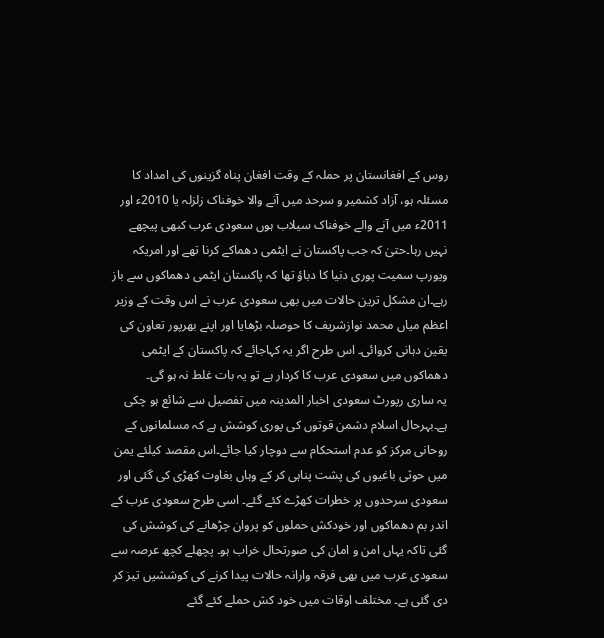روس کے افغانستان پر حملہ کے وقت افغان پناہ گزینوں کی امداد کا مسئلہ ہو، آزاد کشمیر و سرحد میں آنے والا خوفناک زلزلہ یا 2010ء اور 2011ء میں آنے والے خوفناک سیلاب ہوں سعودی عرب کبھی پیچھے نہیں رہا۔حتیٰ کہ جب پاکستان نے ایٹمی دھماکے کرنا تھے اور امریکہ ویورپ سمیت پوری دنیا کا دباؤ تھا کہ پاکستان ایٹمی دھماکوں سے باز رہے۔ان مشکل ترین حالات میں بھی سعودی عرب نے اس وقت کے وزیر اعظم میاں محمد نوازشریف کا حوصلہ بڑھایا اور اپنے بھرپور تعاون کی یقین دہانی کروائی۔ اس طرح اگر یہ کہاجائے کہ پاکستان کے ایٹمی دھماکوں میں سعودی عرب کا کردار ہے تو یہ بات غلط نہ ہو گی۔
یہ ساری رپورٹ سعودی اخبار المدینہ میں تفصیل سے شائع ہو چکی ہے۔بہرحال اسلام دشمن قوتوں کی پوری کوشش ہے کہ مسلمانوں کے روحانی مرکز کو عدم استحکام سے دوچار کیا جائے۔اس مقصد کیلئے یمن میں حوثی باغیوں کی پشت پناہی کر کے وہاں بغاوت کھڑی کی گئی اور سعودی سرحدوں پر خطرات کھڑے کئے گئے۔ اسی طرح سعودی عرب کے اندر بم دھماکوں اور خودکش حملوں کو پروان چڑھانے کی کوشش کی گئی تاکہ یہاں امن و امان کی صورتحال خراب ہو۔ پچھلے کچھ عرصہ سے سعودی عرب میں بھی فرقہ وارانہ حالات پیدا کرنے کی کوششیں تیز کر دی گئی ہے۔ مختلف اوقات میں خود کش حملے کئے گئے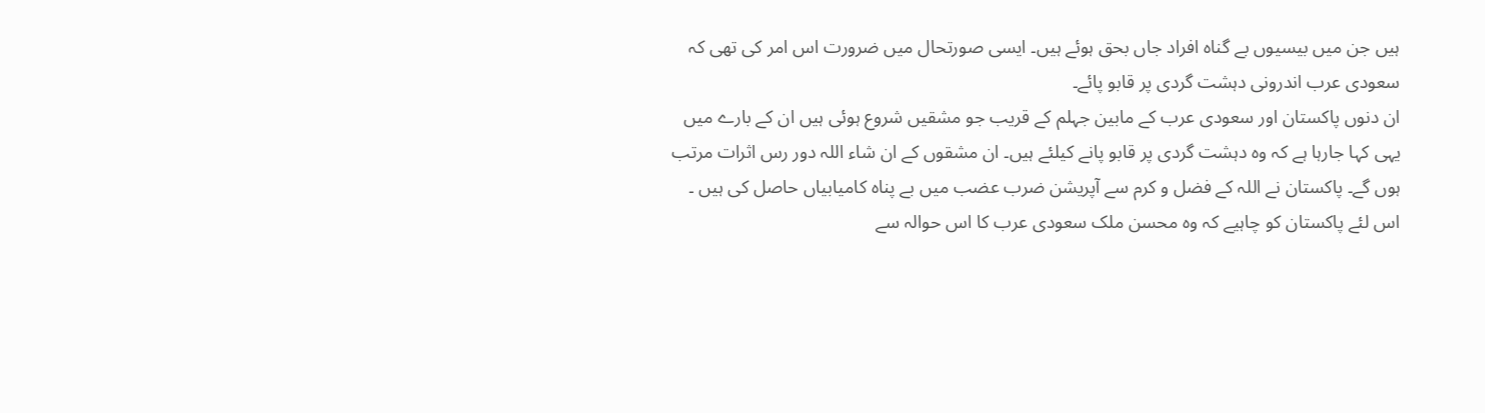ہیں جن میں بیسیوں بے گناہ افراد جاں بحق ہوئے ہیں۔ ایسی صورتحال میں ضرورت اس امر کی تھی کہ سعودی عرب اندرونی دہشت گردی پر قابو پائے۔
ان دنوں پاکستان اور سعودی عرب کے مابین جہلم کے قریب جو مشقیں شروع ہوئی ہیں ان کے بارے میں یہی کہا جارہا ہے کہ وہ دہشت گردی پر قابو پانے کیلئے ہیں۔ ان مشقوں کے ان شاء اللہ دور رس اثرات مرتب ہوں گے۔ پاکستان نے اللہ کے فضل و کرم سے آپریشن ضرب عضب میں بے پناہ کامیابیاں حاصل کی ہیں ۔ اس لئے پاکستان کو چاہیے کہ وہ محسن ملک سعودی عرب کا اس حوالہ سے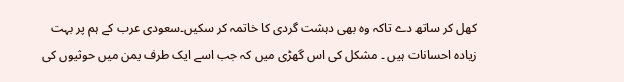کھل کر ساتھ دے تاکہ وہ بھی دہشت گردی کا خاتمہ کر سکیں۔سعودی عرب کے ہم پر بہت زیادہ احسانات ہیں ۔ مشکل کی اس گھڑی میں کہ جب اسے ایک طرف یمن میں حوثیوں کی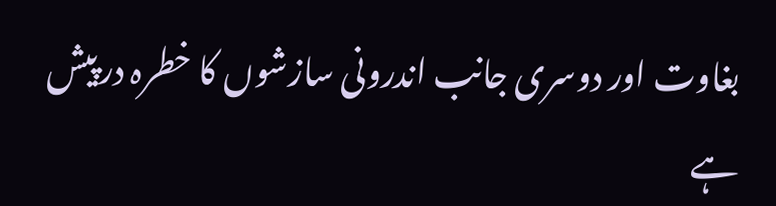بغاوت اور دوسری جانب اندرونی سازشوں کا خطرہ درپیش ہے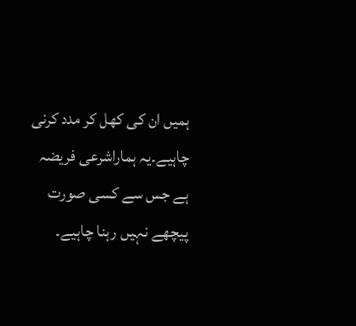ہمیں ان کی کھل کر مدد کرنی چاہیے۔یہ ہماراشرعی فریضہ ہے جس سے کسی صورت پیچھے نہیں رہنا چاہیے۔